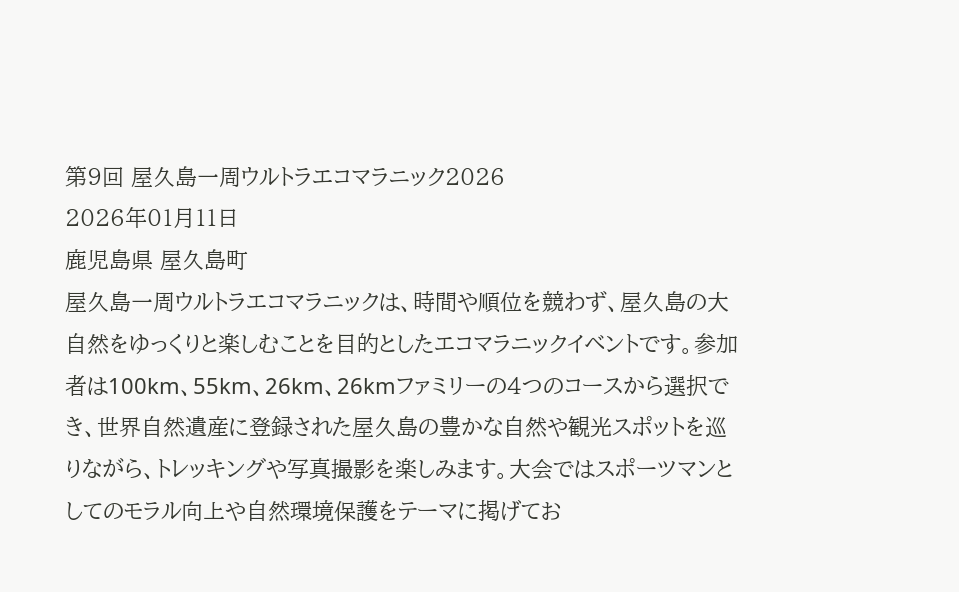第9回 屋久島一周ウルトラエコマラニック2026
2026年01月11日
鹿児島県 屋久島町
屋久島一周ウルトラエコマラニックは、時間や順位を競わず、屋久島の大自然をゆっくりと楽しむことを目的としたエコマラニックイベントです。参加者は100km、55km、26km、26kmファミリーの4つのコースから選択でき、世界自然遺産に登録された屋久島の豊かな自然や観光スポットを巡りながら、トレッキングや写真撮影を楽しみます。大会ではスポーツマンとしてのモラル向上や自然環境保護をテーマに掲げてお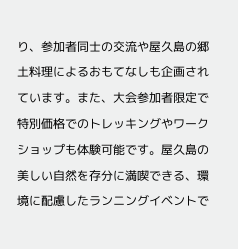り、参加者同士の交流や屋久島の郷土料理によるおもてなしも企画されています。また、大会参加者限定で特別価格でのトレッキングやワークショップも体験可能です。屋久島の美しい自然を存分に満喫できる、環境に配慮したランニングイベントで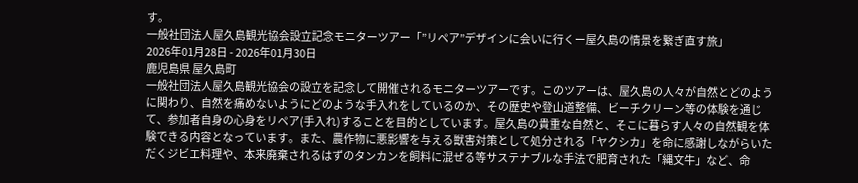す。
一般社団法人屋久島観光協会設立記念モニターツアー「”リペア”デザインに会いに行くー屋久島の情景を繋ぎ直す旅」
2026年01月28日 - 2026年01月30日
鹿児島県 屋久島町
一般社団法人屋久島観光協会の設立を記念して開催されるモニターツアーです。このツアーは、屋久島の人々が自然とどのように関わり、自然を痛めないようにどのような手入れをしているのか、その歴史や登山道整備、ビーチクリーン等の体験を通じて、参加者自身の心身をリペア(手入れ)することを目的としています。屋久島の貴重な自然と、そこに暮らす人々の自然観を体験できる内容となっています。また、農作物に悪影響を与える獣害対策として処分される「ヤクシカ」を命に感謝しながらいただくジビエ料理や、本来廃棄されるはずのタンカンを飼料に混ぜる等サステナブルな手法で肥育された「縄文牛」など、命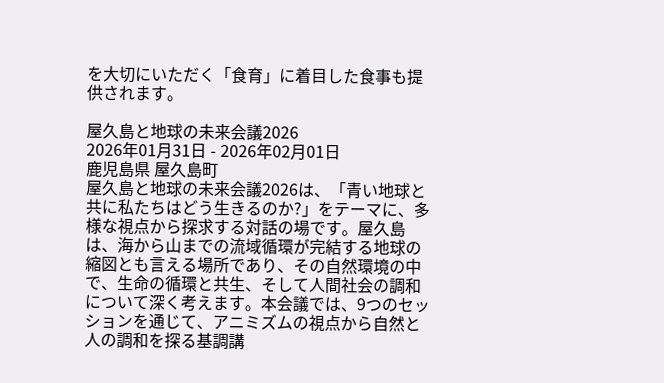を大切にいただく「食育」に着目した食事も提供されます。

屋久島と地球の未来会議2026
2026年01月31日 - 2026年02月01日
鹿児島県 屋久島町
屋久島と地球の未来会議2026は、「青い地球と共に私たちはどう生きるのか?」をテーマに、多様な視点から探求する対話の場です。屋久島は、海から山までの流域循環が完結する地球の縮図とも言える場所であり、その自然環境の中で、生命の循環と共生、そして人間社会の調和について深く考えます。本会議では、9つのセッションを通じて、アニミズムの視点から自然と人の調和を探る基調講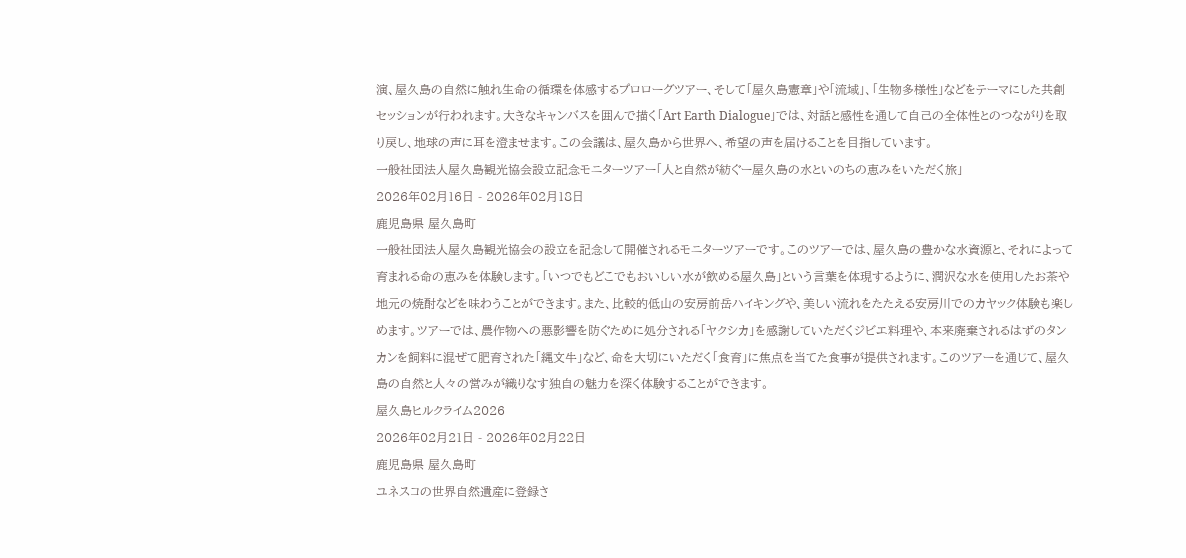演、屋久島の自然に触れ生命の循環を体感するプロローグツアー、そして「屋久島憲章」や「流域」、「生物多様性」などをテーマにした共創セッションが行われます。大きなキャンバスを囲んで描く「Art Earth Dialogue」では、対話と感性を通して自己の全体性とのつながりを取り戻し、地球の声に耳を澄ませます。この会議は、屋久島から世界へ、希望の声を届けることを目指しています。
一般社団法人屋久島観光協会設立記念モニターツアー「人と自然が紡ぐー屋久島の水といのちの恵みをいただく旅」
2026年02月16日 - 2026年02月18日
鹿児島県 屋久島町
一般社団法人屋久島観光協会の設立を記念して開催されるモニターツアーです。このツアーでは、屋久島の豊かな水資源と、それによって育まれる命の恵みを体験します。「いつでもどこでもおいしい水が飲める屋久島」という言葉を体現するように、潤沢な水を使用したお茶や地元の焼酎などを味わうことができます。また、比較的低山の安房前岳ハイキングや、美しい流れをたたえる安房川でのカヤック体験も楽しめます。ツアーでは、農作物への悪影響を防ぐために処分される「ヤクシカ」を感謝していただくジビエ料理や、本来廃棄されるはずのタンカンを飼料に混ぜて肥育された「縄文牛」など、命を大切にいただく「食育」に焦点を当てた食事が提供されます。このツアーを通じて、屋久島の自然と人々の営みが織りなす独自の魅力を深く体験することができます。
屋久島ヒルクライム2026
2026年02月21日 - 2026年02月22日
鹿児島県 屋久島町
ユネスコの世界自然遺産に登録さ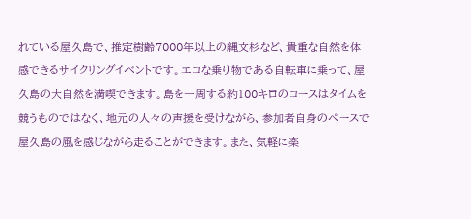れている屋久島で、推定樹齢7000年以上の縄文杉など、貴重な自然を体感できるサイクリングイベントです。エコな乗り物である自転車に乗って、屋久島の大自然を満喫できます。島を一周する約100キロのコースはタイムを競うものではなく、地元の人々の声援を受けながら、参加者自身のペースで屋久島の風を感じながら走ることができます。また、気軽に楽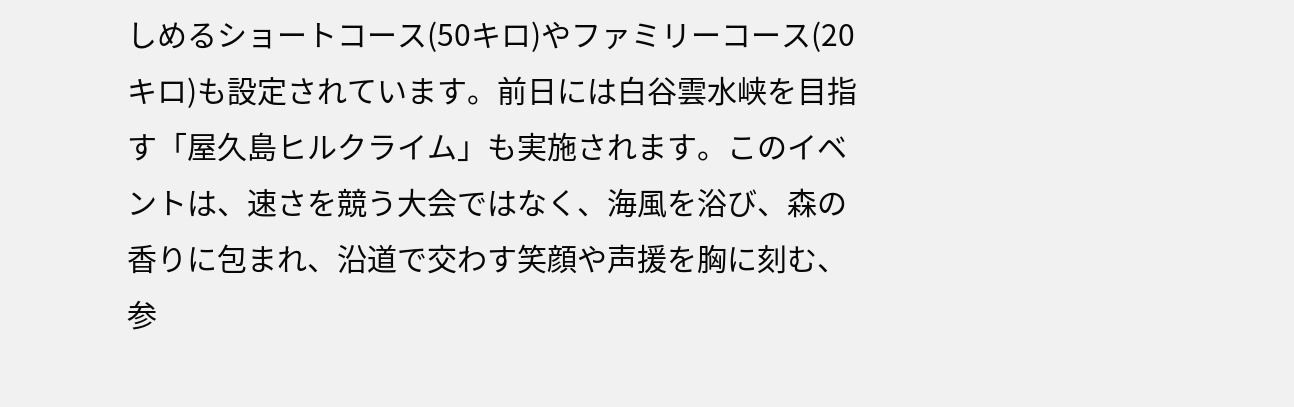しめるショートコース(50キロ)やファミリーコース(20キロ)も設定されています。前日には白谷雲水峡を目指す「屋久島ヒルクライム」も実施されます。このイベントは、速さを競う大会ではなく、海風を浴び、森の香りに包まれ、沿道で交わす笑顔や声援を胸に刻む、参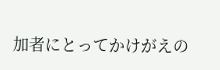加者にとってかけがえの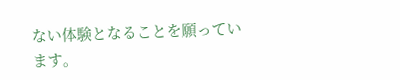ない体験となることを願っています。